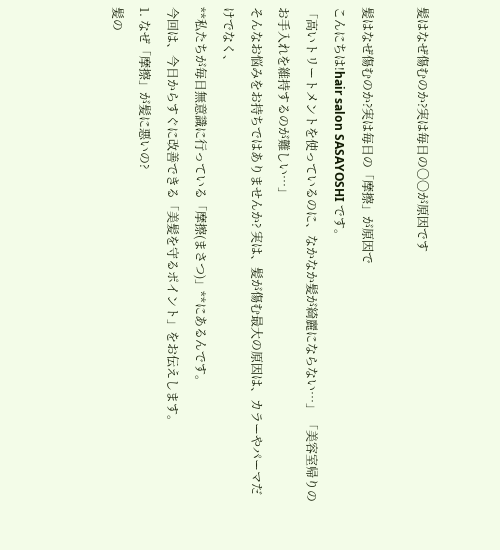髪はなぜ傷むのか?実は毎日の〇〇が原因です

髪はなぜ傷むのか?実は毎日の「摩擦」が原因で
こんにちは!hair salon SASAYOSHI です。
「高いトリートメントを使っているのに、なかなか髪が綺麗にならない…」 「美容室帰りのお手入れを維持するのが難しい…」
そんなお悩みをお持ちではありませんか? 実は、髪が傷む最大の原因は、カラーやパーマだけでなく、
**私たちが毎日無意識に行っている「摩擦(まさつ)」**にあるんです。
今回は、今日からすぐに改善できる「美髪を守るポイント」をお伝えします。
1. なぜ「摩擦」が髪に悪いの?
髪の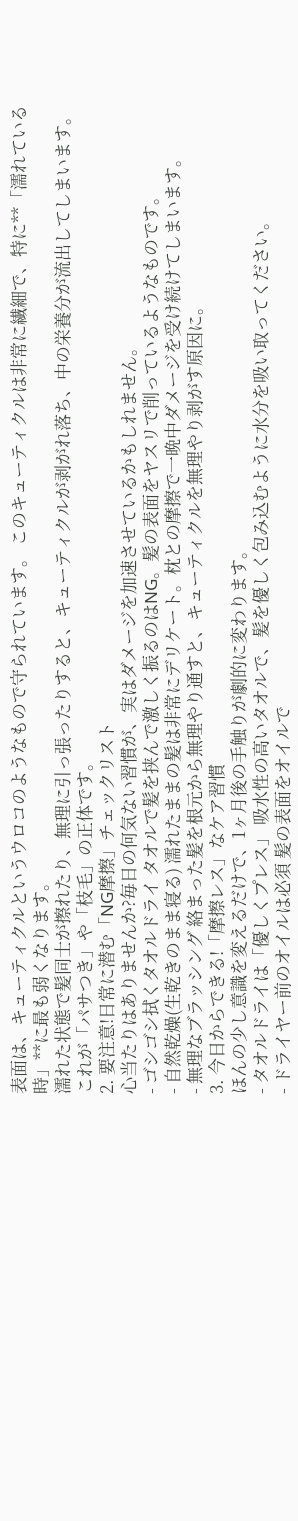表面は、キューティクルというウロコのようなもので守られています。 このキューティクルは非常に繊細で、特に**「濡れている時」**に最も弱くなります。
濡れた状態で髪同士が擦れたり、無理に引っ張ったりすると、キューティクルが剥がれ落ち、中の栄養分が流出してしまいます。
これが「パサつき」や「枝毛」の正体です。
2. 要注意!日常に潜む「NG摩擦」チェックリスト
心当たりはありませんか?毎日の何気ない習慣が、実はダメージを加速させているかもしれません。
- ゴシゴシ拭くタオルドライ タオルで髪を挟んで激しく振るのはNG。髪の表面をヤスリで削っているようなものです。
- 自然乾燥(生乾きのまま寝る) 濡れたままの髪は非常にデリケート。枕との摩擦で一晩中ダメージを受け続けてしまいます。
- 無理なブラッシング 絡まった髪を根元から無理やり通すと、キューティクルを無理やり剥がす原因に。
3. 今日からできる!「摩擦レス」なケア習慣
ほんの少し意識を変えるだけで、1ヶ月後の手触りが劇的に変わります。
- タオルドライは「優しくプレス」 吸水性の高いタオルで、髪を優しく包み込むように水分を吸い取ってください。
- ドライヤー前のオイルは必須 髪の表面をオイルで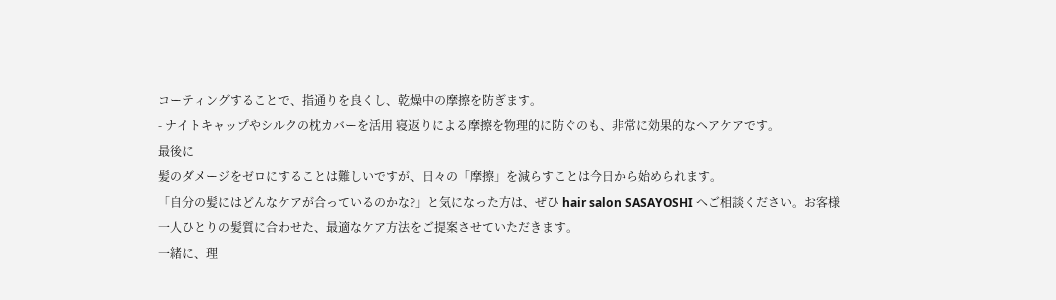コーティングすることで、指通りを良くし、乾燥中の摩擦を防ぎます。
- ナイトキャップやシルクの枕カバーを活用 寝返りによる摩擦を物理的に防ぐのも、非常に効果的なヘアケアです。
最後に
髪のダメージをゼロにすることは難しいですが、日々の「摩擦」を減らすことは今日から始められます。
「自分の髪にはどんなケアが合っているのかな?」と気になった方は、ぜひ hair salon SASAYOSHI へご相談ください。お客様一人ひとりの髪質に合わせた、最適なケア方法をご提案させていただきます。
一緒に、理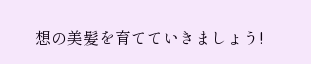想の美髪を育てていきましょう!